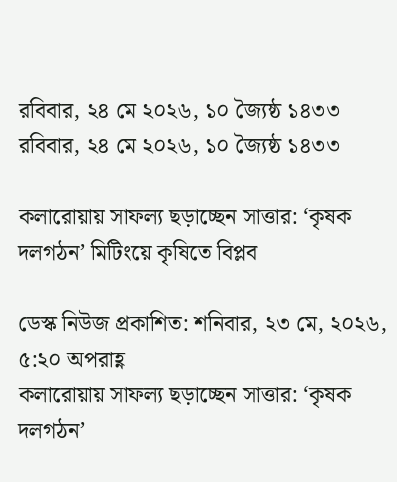রবিবার, ২৪ মে ২০২৬, ১০ জ্যৈষ্ঠ ১৪৩৩
রবিবার, ২৪ মে ২০২৬, ১০ জ্যৈষ্ঠ ১৪৩৩

কলারোয়ায় সাফল্য ছড়াচ্ছেন সাত্তার: ‘কৃষক দলগঠন’ মিটিংয়ে কৃষিতে বিপ্লব

ডেস্ক নিউজ প্রকাশিত: শনিবার, ২৩ মে, ২০২৬, ৫:২০ অপরাহ্ণ
কলারোয়ায় সাফল্য ছড়াচ্ছেন সাত্তার: ‘কৃষক দলগঠন’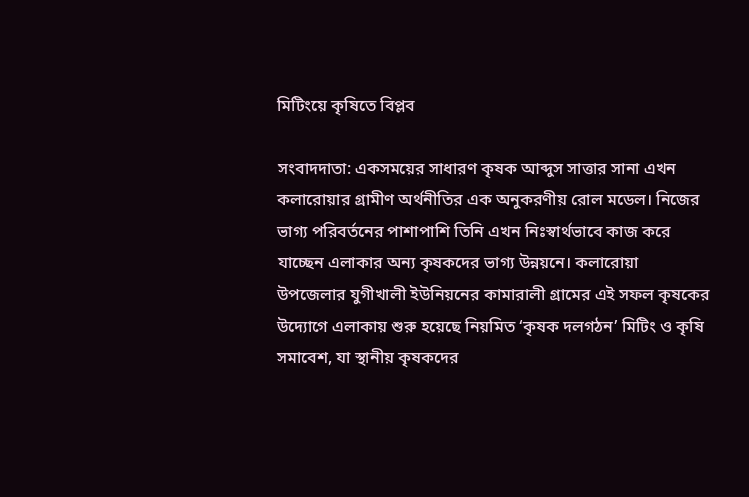মিটিংয়ে কৃষিতে বিপ্লব

সংবাদদাতা: একসময়ের সাধারণ কৃষক আব্দুস সাত্তার সানা এখন কলারোয়ার গ্রামীণ অর্থনীতির এক অনুকরণীয় রোল মডেল। নিজের ভাগ্য পরিবর্তনের পাশাপাশি তিনি এখন নিঃস্বার্থভাবে কাজ করে যাচ্ছেন এলাকার অন্য কৃষকদের ভাগ্য উন্নয়নে। কলারোয়া উপজেলার যুগীখালী ইউনিয়নের কামারালী গ্রামের এই সফল কৃষকের উদ্যোগে এলাকায় শুরু হয়েছে নিয়মিত ‘কৃষক দলগঠন’ মিটিং ও কৃষি সমাবেশ, যা স্থানীয় কৃষকদের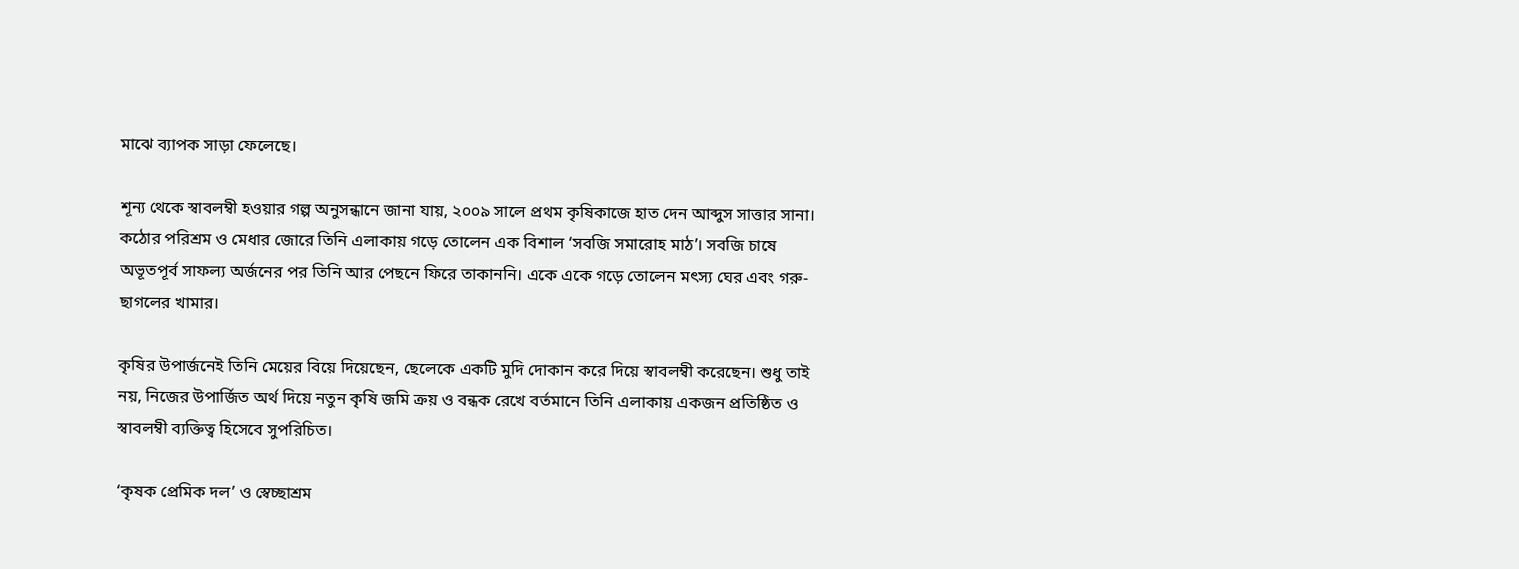মাঝে ব্যাপক সাড়া ফেলেছে।

শূন্য থেকে স্বাবলম্বী হওয়ার গল্প অনুসন্ধানে জানা যায়, ২০০৯ সালে প্রথম কৃষিকাজে হাত দেন আব্দুস সাত্তার সানা। কঠোর পরিশ্রম ও মেধার জোরে তিনি এলাকায় গড়ে তোলেন এক বিশাল ‘সবজি সমারোহ মাঠ’। সবজি চাষে অভূতপূর্ব সাফল্য অর্জনের পর তিনি আর পেছনে ফিরে তাকাননি। একে একে গড়ে তোলেন মৎস্য ঘের এবং গরু-ছাগলের খামার।

কৃষির উপার্জনেই তিনি মেয়ের বিয়ে দিয়েছেন, ছেলেকে একটি মুদি দোকান করে দিয়ে স্বাবলম্বী করেছেন। শুধু তাই নয়, নিজের উপার্জিত অর্থ দিয়ে নতুন কৃষি জমি ক্রয় ও বন্ধক রেখে বর্তমানে তিনি এলাকায় একজন প্রতিষ্ঠিত ও স্বাবলম্বী ব্যক্তিত্ব হিসেবে সুপরিচিত।

‘কৃষক প্রেমিক দল’ ও স্বেচ্ছাশ্রম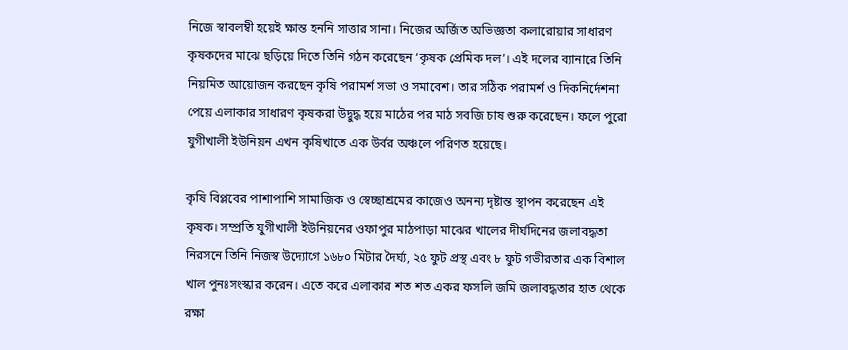নিজে স্বাবলম্বী হয়েই ক্ষান্ত হননি সাত্তার সানা। নিজের অর্জিত অভিজ্ঞতা কলারোয়ার সাধারণ কৃষকদের মাঝে ছড়িয়ে দিতে তিনি গঠন করেছেন ‘কৃষক প্রেমিক দল’। এই দলের ব্যানারে তিনি নিয়মিত আয়োজন করছেন কৃষি পরামর্শ সভা ও সমাবেশ। তার সঠিক পরামর্শ ও দিকনির্দেশনা পেয়ে এলাকার সাধারণ কৃষকরা উদ্বুদ্ধ হয়ে মাঠের পর মাঠ সবজি চাষ শুরু করেছেন। ফলে পুরো যুগীখালী ইউনিয়ন এখন কৃষিখাতে এক উর্বর অঞ্চলে পরিণত হয়েছে।

কৃষি বিপ্লবের পাশাপাশি সামাজিক ও স্বেচ্ছাশ্রমের কাজেও অনন্য দৃষ্টান্ত স্থাপন করেছেন এই কৃষক। সম্প্রতি যুগীখালী ইউনিয়নের ওফাপুর মাঠপাড়া মাঝের খালের দীর্ঘদিনের জলাবদ্ধতা নিরসনে তিনি নিজস্ব উদ্যোগে ১৬৮০ মিটার দৈর্ঘ্য, ২৫ ফুট প্রস্থ এবং ৮ ফুট গভীরতার এক বিশাল খাল পুনঃসংস্কার করেন। এতে করে এলাকার শত শত একর ফসলি জমি জলাবদ্ধতার হাত থেকে রক্ষা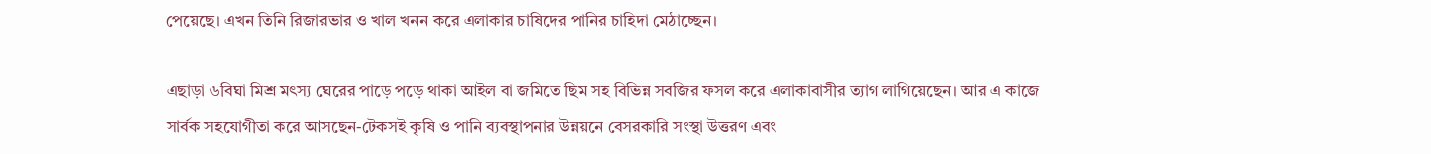পেয়েছে। এখন তিনি রিজারভার ও খাল খনন করে এলাকার চাষিদের পানির চাহিদা মেঠাচ্ছেন।

এছাড়া ৬বিঘা মিশ্র মৎস্য ঘেরের পাড়ে পড়ে থাকা আইল বা জমিতে ছিম সহ বিভিন্ন সবজির ফসল করে এলাকাবাসীর ত্যাগ লাগিয়েছেন। আর এ কাজে সার্বক সহযোগীতা করে আসছেন-টেকসই কৃষি ও পানি ব্যবস্থাপনার উন্নয়নে বেসরকারি সংস্থা উত্তরণ এবং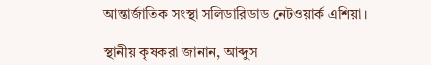আন্তার্জাতিক সংস্থা সলিডারিডাড নেটওয়ার্ক এশিয়া।

স্থানীয় কৃষকরা জানান, আব্দুস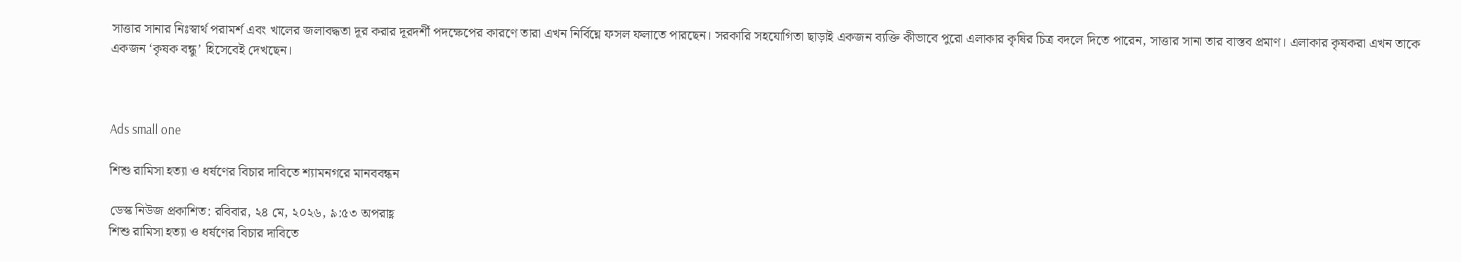সাত্তার সানার নিঃস্বার্থ পরামর্শ এবং খালের জলাবদ্ধতা দূর করার দূরদর্শী পদক্ষেপের কারণে তারা এখন নির্বিঘ্নে ফসল ফলাতে পারছেন। সরকারি সহযোগিতা ছাড়াই একজন ব্যক্তি কীভাবে পুরো এলাকার কৃষির চিত্র বদলে দিতে পারেন, সাত্তার সানা তার বাস্তব প্রমাণ। এলাকার কৃষকরা এখন তাকে একজন ‘কৃষক বন্ধু’ হিসেবেই দেখছেন।



Ads small one

শিশু রামিসা হত্যা ও ধর্ষণের বিচার দাবিতে শ্যামনগরে মানববন্ধন

ডেস্ক নিউজ প্রকাশিত: রবিবার, ২৪ মে, ২০২৬, ৯:৫৩ অপরাহ্ণ
শিশু রামিসা হত্যা ও ধর্ষণের বিচার দাবিতে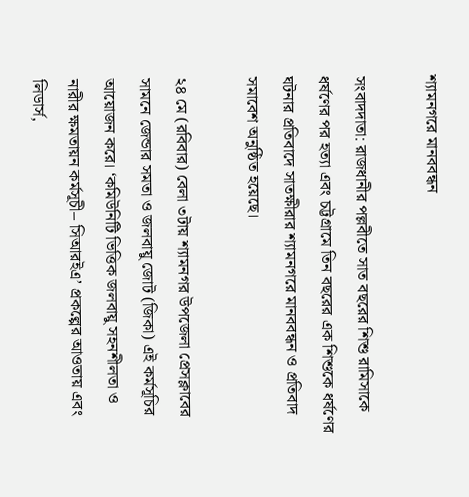শ্যামনগরে মানববন্ধন

সংবাদদাতা: রাজধানীর পল্লবীতে সাত বছরের শিশু রামিসাকে ধর্ষণের পর হত্যা এবং চট্টগ্রামে তিন বছরের এক শিশুকে ধর্ষণের ঘটনার প্রতিবাদে সাতক্ষীরার শ্যামনগরে মানববন্ধন ও প্রতিবাদ সমাবেশ অনুষ্ঠিত হয়েছে।

২৪ মে (রবিবার) বেলা ৩টায় শ্যামনগর উপজেলা প্রেসক্লাবের সামনে জেন্ডার সমতা ও জলবায়ু জোট (জিকা) এই কর্মসূচির আয়োজন করে। ‘কমিউনিটি ভিত্তিক জলবায়ু সহনশীলতা ও নারীর ক্ষমতায়ন কর্মসূচী– সিআরইএ’ প্রকল্পের আওতায় এবং লিডার্স,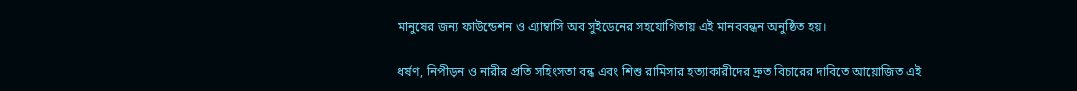মানুষের জন্য ফাউন্ডেশন ও এ্যাম্বাসি অব সুইডেনের সহযোগিতায় এই মানববন্ধন অনুষ্ঠিত হয়।

ধর্ষণ, নিপীড়ন ও নারীর প্রতি সহিংসতা বন্ধ এবং শিশু রামিসার হত্যাকারীদের দ্রুত বিচারের দাবিতে আয়োজিত এই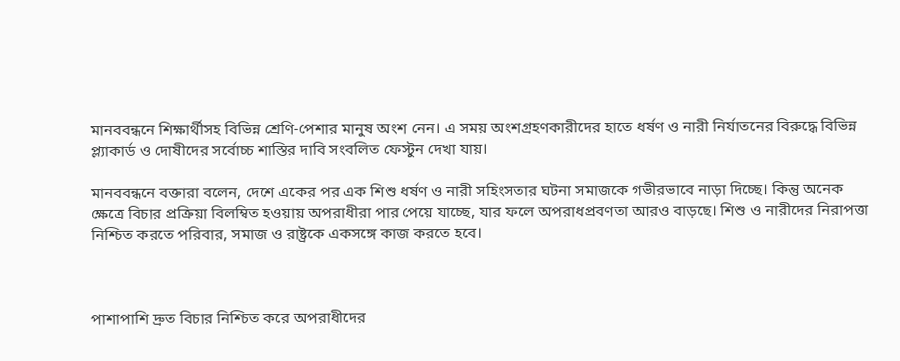মানববন্ধনে শিক্ষার্থীসহ বিভিন্ন শ্রেণি-পেশার মানুষ অংশ নেন। এ সময় অংশগ্রহণকারীদের হাতে ধর্ষণ ও নারী নির্যাতনের বিরুদ্ধে বিভিন্ন প্ল্যাকার্ড ও দোষীদের সর্বোচ্চ শাস্তির দাবি সংবলিত ফেস্টুন দেখা যায়।

মানববন্ধনে বক্তারা বলেন, দেশে একের পর এক শিশু ধর্ষণ ও নারী সহিংসতার ঘটনা সমাজকে গভীরভাবে নাড়া দিচ্ছে। কিন্তু অনেক ক্ষেত্রে বিচার প্রক্রিয়া বিলম্বিত হওয়ায় অপরাধীরা পার পেয়ে যাচ্ছে, যার ফলে অপরাধপ্রবণতা আরও বাড়ছে। শিশু ও নারীদের নিরাপত্তা নিশ্চিত করতে পরিবার, সমাজ ও রাষ্ট্রকে একসঙ্গে কাজ করতে হবে।



পাশাপাশি দ্রুত বিচার নিশ্চিত করে অপরাধীদের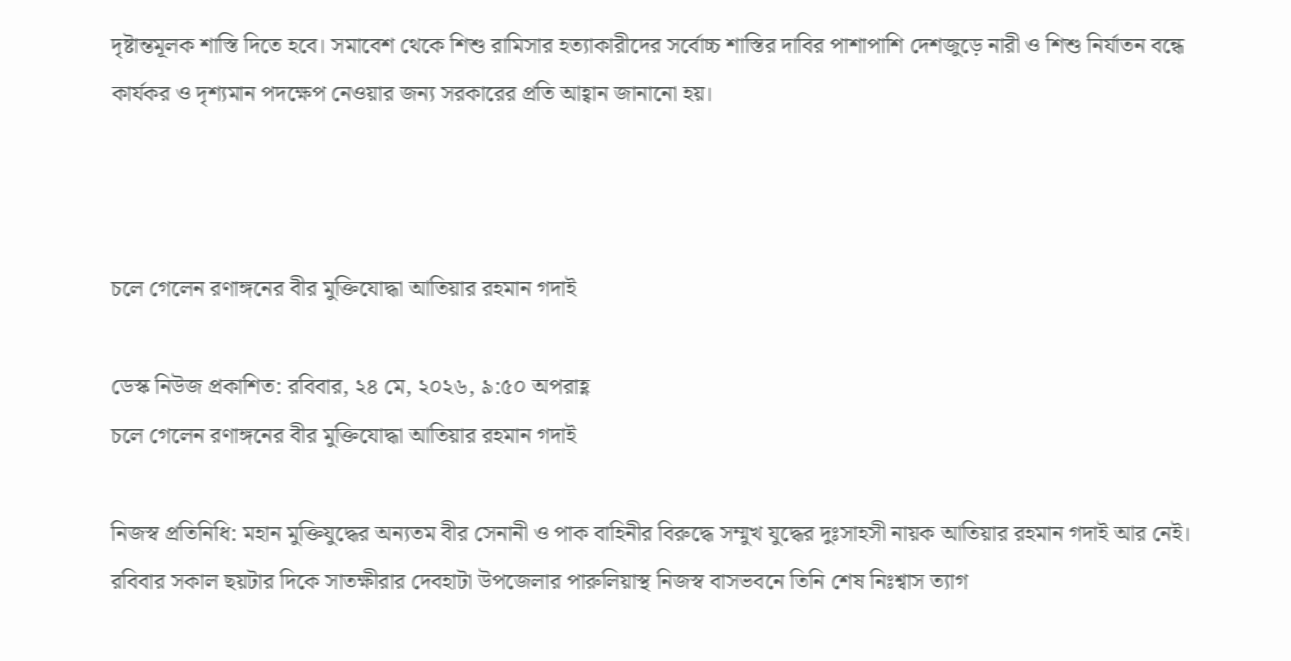দৃষ্টান্তমূলক শাস্তি দিতে হবে। সমাবেশ থেকে শিশু রামিসার হত্যাকারীদের সর্বোচ্চ শাস্তির দাবির পাশাপাশি দেশজুড়ে নারী ও শিশু নির্যাতন বন্ধে কার্যকর ও দৃশ্যমান পদক্ষেপ নেওয়ার জন্য সরকারের প্রতি আহ্বান জানানো হয়।



চলে গেলেন রণাঙ্গনের বীর মুক্তিযোদ্ধা আতিয়ার রহমান গদাই

ডেস্ক নিউজ প্রকাশিত: রবিবার, ২৪ মে, ২০২৬, ৯:৫০ অপরাহ্ণ
চলে গেলেন রণাঙ্গনের বীর মুক্তিযোদ্ধা আতিয়ার রহমান গদাই

নিজস্ব প্রতিনিধি: মহান মুক্তিযুদ্ধের অন্যতম বীর সেনানী ও পাক বাহিনীর বিরুদ্ধে সম্মুখ যুদ্ধের দুঃসাহসী নায়ক আতিয়ার রহমান গদাই আর নেই। রবিবার সকাল ছয়টার দিকে সাতক্ষীরার দেবহাটা উপজেলার পারুলিয়াস্থ নিজস্ব বাসভবনে তিনি শেষ নিঃশ্বাস ত্যাগ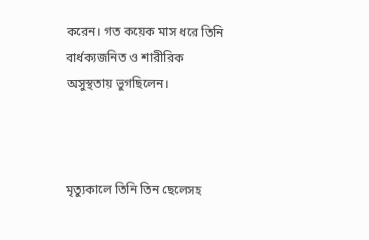করেন। গত কয়েক মাস ধরে তিনি বার্ধক্যজনিত ও শারীরিক অসুস্থতায় ভুগছিলেন।



মৃত্যুকালে তিনি তিন ছেলেসহ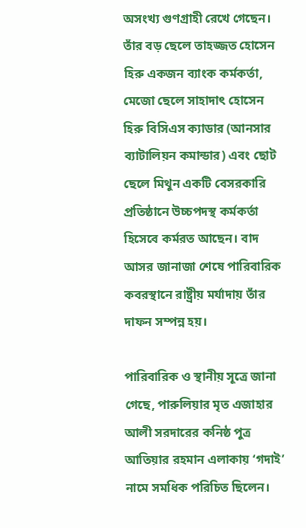অসংখ্য গুণগ্রাহী রেখে গেছেন। তাঁর বড় ছেলে তাহজ্জত হোসেন হিরু একজন ব্যাংক কর্মকর্তা, মেজো ছেলে সাহাদাৎ হোসেন হিরু বিসিএস ক্যাডার (আনসার ব্যাটালিয়ন কমান্ডার) এবং ছোট ছেলে মিথুন একটি বেসরকারি প্রতিষ্ঠানে উচ্চপদস্থ কর্মকর্তা হিসেবে কর্মরত আছেন। বাদ আসর জানাজা শেষে পারিবারিক কবরস্থানে রাষ্ট্রীয় মর্যাদায় তাঁর দাফন সম্পন্ন হয়।

পারিবারিক ও স্থানীয় সূত্রে জানা গেছে, পারুলিয়ার মৃত এজাহার আলী সরদারের কনিষ্ঠ পুত্র আতিয়ার রহমান এলাকায় ‘গদাই’ নামে সমধিক পরিচিত ছিলেন।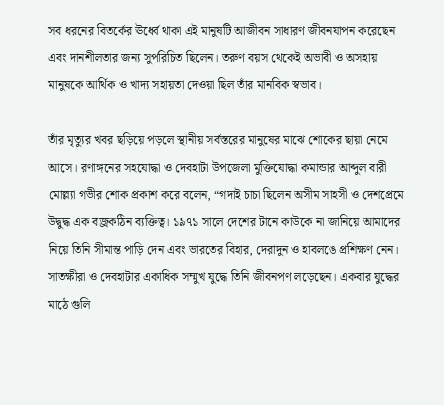সব ধরনের বিতর্কের ঊর্ধ্বে থাকা এই মানুষটি আজীবন সাধারণ জীবনযাপন করেছেন এবং দানশীলতার জন্য সুপরিচিত ছিলেন। তরুণ বয়স থেকেই অভাবী ও অসহায় মানুষকে আর্থিক ও খাদ্য সহায়তা দেওয়া ছিল তাঁর মানবিক স্বভাব।

তাঁর মৃত্যুর খবর ছড়িয়ে পড়লে স্থানীয় সর্বস্তরের মানুষের মাঝে শোকের ছায়া নেমে আসে। রণাঙ্গনের সহযোদ্ধা ও দেবহাটা উপজেলা মুক্তিযোদ্ধা কমান্ডার আব্দুল বারী মোল্ল্যা গভীর শোক প্রকাশ করে বলেন, “গদাই চাচা ছিলেন অসীম সাহসী ও দেশপ্রেমে উদ্বুদ্ধ এক বজ্রকঠিন ব্যক্তিত্ব। ১৯৭১ সালে দেশের টানে কাউকে না জানিয়ে আমাদের নিয়ে তিনি সীমান্ত পাড়ি দেন এবং ভারতের বিহার, দেরাদুন ও হাবলঙে প্রশিক্ষণ নেন। সাতক্ষীরা ও দেবহাটার একাধিক সম্মুখ যুদ্ধে তিনি জীবনপণ লড়েছেন। একবার যুদ্ধের মাঠে গুলি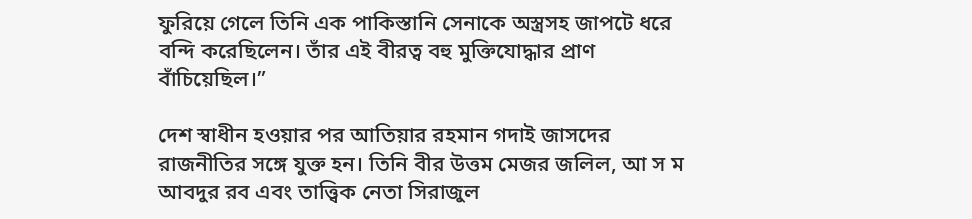ফুরিয়ে গেলে তিনি এক পাকিস্তানি সেনাকে অস্ত্রসহ জাপটে ধরে বন্দি করেছিলেন। তাঁর এই বীরত্ব বহু মুক্তিযোদ্ধার প্রাণ বাঁচিয়েছিল।”

দেশ স্বাধীন হওয়ার পর আতিয়ার রহমান গদাই জাসদের রাজনীতির সঙ্গে যুক্ত হন। তিনি বীর উত্তম মেজর জলিল, আ স ম আবদুর রব এবং তাত্ত্বিক নেতা সিরাজুল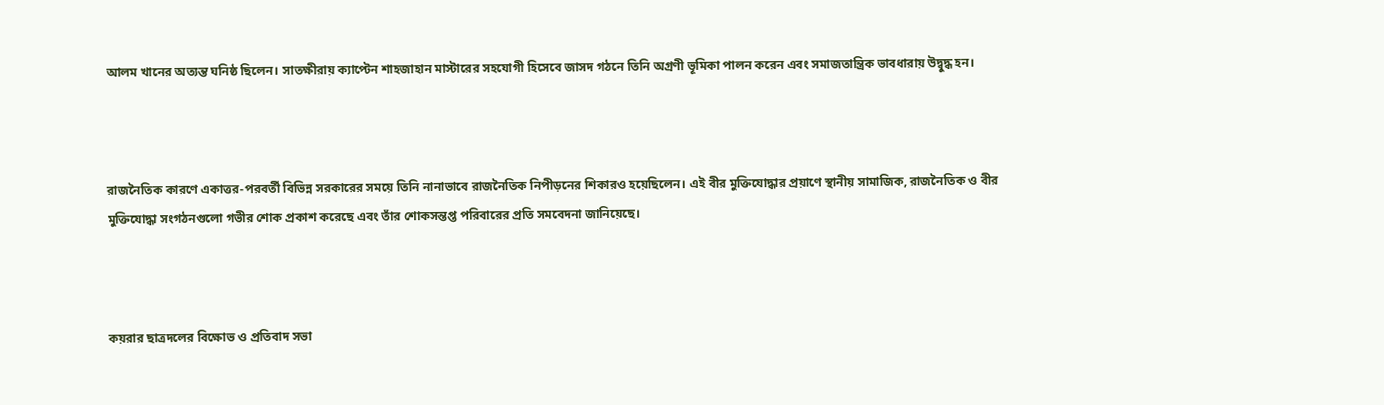আলম খানের অত্যন্ত ঘনিষ্ঠ ছিলেন। সাতক্ষীরায় ক্যাপ্টেন শাহজাহান মাস্টারের সহযোগী হিসেবে জাসদ গঠনে তিনি অগ্রণী ভূমিকা পালন করেন এবং সমাজতান্ত্রিক ভাবধারায় উদ্বুদ্ধ হন।



রাজনৈতিক কারণে একাত্তর-পরবর্তী বিভিন্ন সরকারের সময়ে তিনি নানাভাবে রাজনৈতিক নিপীড়নের শিকারও হয়েছিলেন। এই বীর মুক্তিযোদ্ধার প্রয়াণে স্থানীয় সামাজিক, রাজনৈতিক ও বীর মুক্তিযোদ্ধা সংগঠনগুলো গভীর শোক প্রকাশ করেছে এবং তাঁর শোকসন্তপ্ত পরিবারের প্রতি সমবেদনা জানিয়েছে।



কয়রার ছাত্রদলের বিক্ষোভ ও প্রতিবাদ সভা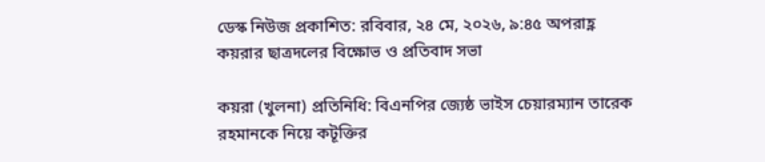ডেস্ক নিউজ প্রকাশিত: রবিবার, ২৪ মে, ২০২৬, ৯:৪৫ অপরাহ্ণ
কয়রার ছাত্রদলের বিক্ষোভ ও প্রতিবাদ সভা

কয়রা (খুলনা) প্রতিনিধি: বিএনপির জ্যেষ্ঠ ভাইস চেয়ারম্যান তারেক রহমানকে নিয়ে কটূক্তির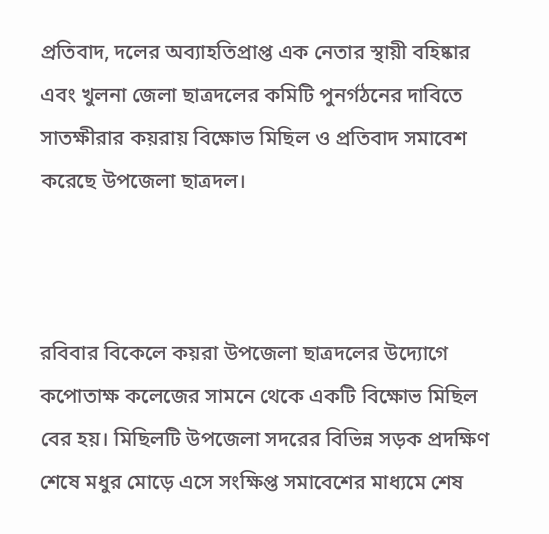প্রতিবাদ, দলের অব্যাহতিপ্রাপ্ত এক নেতার স্থায়ী বহিষ্কার এবং খুলনা জেলা ছাত্রদলের কমিটি পুনর্গঠনের দাবিতে সাতক্ষীরার কয়রায় বিক্ষোভ মিছিল ও প্রতিবাদ সমাবেশ করেছে উপজেলা ছাত্রদল।



রবিবার বিকেলে কয়রা উপজেলা ছাত্রদলের উদ্যোগে কপোতাক্ষ কলেজের সামনে থেকে একটি বিক্ষোভ মিছিল বের হয়। মিছিলটি উপজেলা সদরের বিভিন্ন সড়ক প্রদক্ষিণ শেষে মধুর মোড়ে এসে সংক্ষিপ্ত সমাবেশের মাধ্যমে শেষ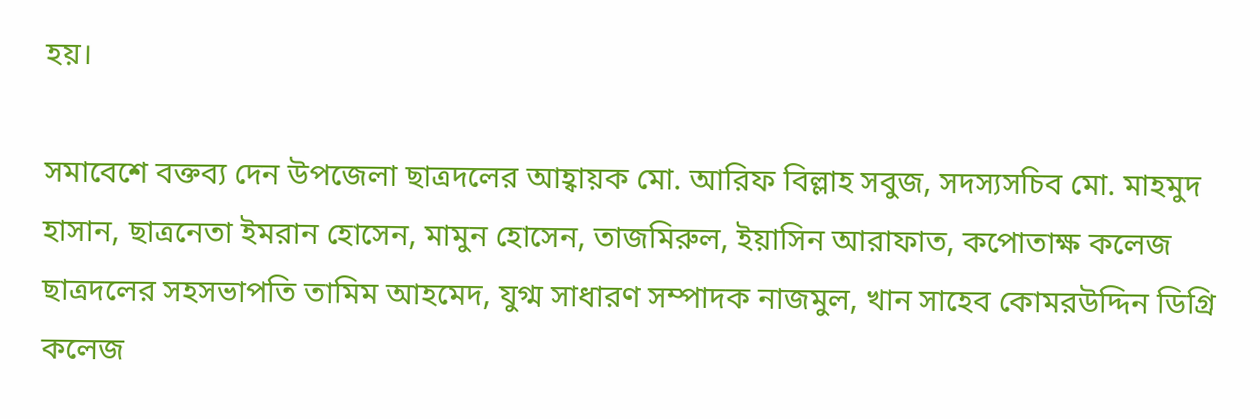হয়।

সমাবেশে বক্তব্য দেন উপজেলা ছাত্রদলের আহ্বায়ক মো. আরিফ বিল্লাহ সবুজ, সদস্যসচিব মো. মাহমুদ হাসান, ছাত্রনেতা ইমরান হোসেন, মামুন হোসেন, তাজমিরুল, ইয়াসিন আরাফাত, কপোতাক্ষ কলেজ ছাত্রদলের সহসভাপতি তামিম আহমেদ, যুগ্ম সাধারণ সম্পাদক নাজমুল, খান সাহেব কোমরউদ্দিন ডিগ্রি কলেজ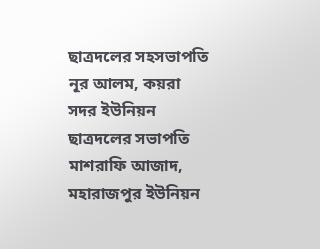ছাত্রদলের সহসভাপতি নূর আলম, কয়রা সদর ইউনিয়ন ছাত্রদলের সভাপতি মাশরাফি আজাদ, মহারাজপুর ইউনিয়ন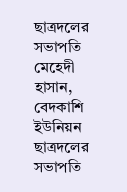ছাত্রদলের সভাপতি মেহেদী হাসান, বেদকাশি ইউনিয়ন ছাত্রদলের সভাপতি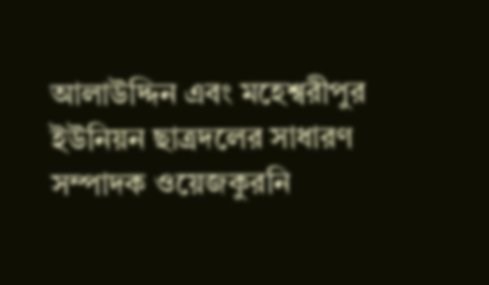আলাউদ্দিন এবং মহেশ্বরীপুর ইউনিয়ন ছাত্রদলের সাধারণ সম্পাদক ওয়েজকুরনি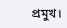প্রমুখ।